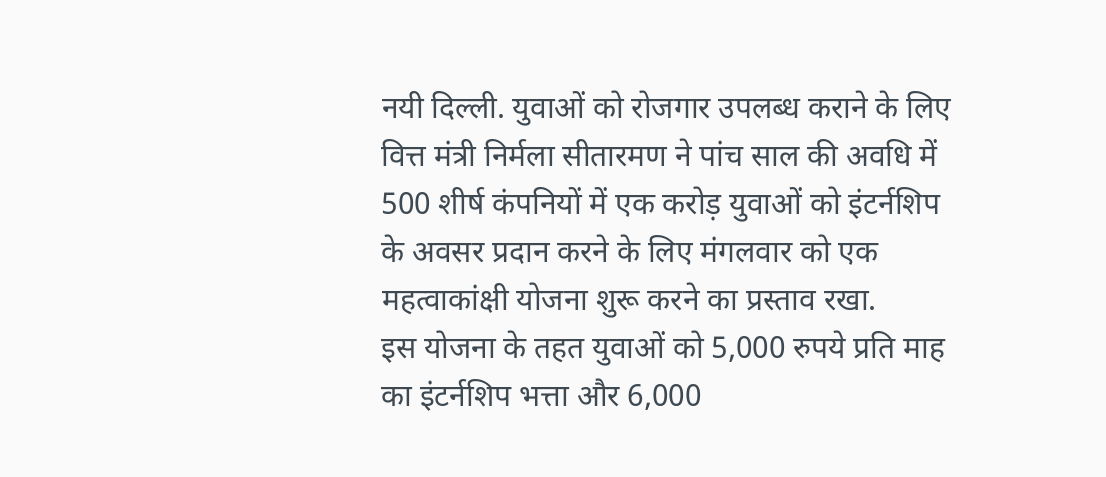नयी दिल्ली. युवाओं को रोजगार उपलब्ध कराने के लिए वित्त मंत्री निर्मला सीतारमण ने पांच साल की अवधि में 500 शीर्ष कंपनियों में एक करोड़ युवाओं को इंटर्नशिप के अवसर प्रदान करने के लिए मंगलवार को एक महत्वाकांक्षी योजना शुरू करने का प्रस्ताव रखा.
इस योजना के तहत युवाओं को 5,000 रुपये प्रति माह का इंटर्नशिप भत्ता और 6,000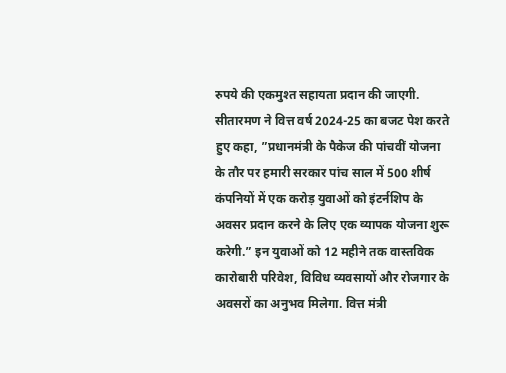रुपये की एकमुश्त सहायता प्रदान की जाएगी.
सीतारमण ने वित्त वर्ष 2024-25 का बजट पेश करते हुए कहा, ”प्रधानमंत्री के पैकेज की पांचवीं योजना के तौर पर हमारी सरकार पांच साल में 500 शीर्ष कंपनियों में एक करोड़ युवाओं को इंटर्नशिप के अवसर प्रदान करने के लिए एक व्यापक योजना शुरू करेगी.” इन युवाओं को 12 महीने तक वास्तविक कारोबारी परिवेश, विविध व्यवसायों और रोजगार के अवसरों का अनुभव मिलेगा. वित्त मंत्री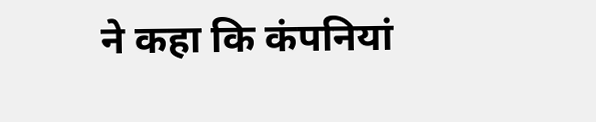ने कहा कि कंपनियां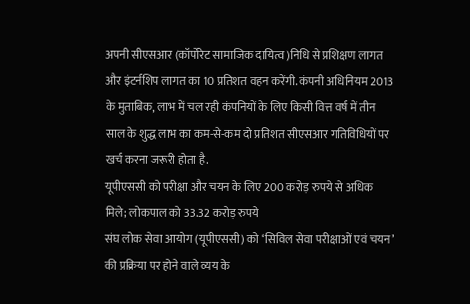अपनी सीएसआर (कॉर्पोरेट सामाजिक दायित्व)निधि से प्रशिक्षण लागत और इंटर्नशिप लागत का 10 प्रतिशत वहन करेंगी. कंपनी अधिनियम 2013 के मुताबिक, लाभ में चल रही कंपनियों के लिए किसी वित्त वर्ष में तीन साल के शुद्ध लाभ का कम-से-कम दो प्रतिशत सीएसआर गतिविधियों पर खर्च करना जरूरी होता है.
यूपीएससी को परीक्षा और चयन के लिए 200 करोड़ रुपये से अधिक मिले; लोकपाल को 33.32 करोड़ रुपये
संघ लोक सेवा आयोग (यूपीएससी) को ‘सिविल सेवा परीक्षाओं एवं चयन’ की प्रक्रिया पर होने वाले व्यय के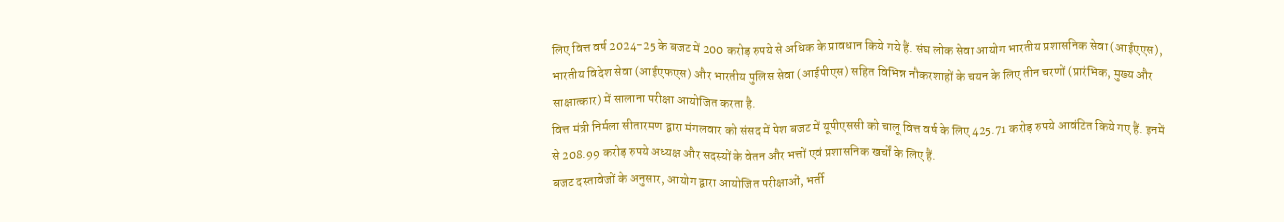लिए वित्त वर्ष 2024-25 के बजट में 200 करोड़ रुपये से अधिक के प्रावधान किये गये हैं. संघ लोक सेवा आयोग भारतीय प्रशासनिक सेवा (आईएएस), भारतीय विदेश सेवा (आईएफएस) और भारतीय पुलिस सेवा (आईपीएस) सहित विभिन्न नौकरशाहों के चयन के लिए तीन चरणों (प्रारंभिक, मुख्य और साक्षात्कार) में सालाना परीक्षा आयोजित करता है.
वित्त मंत्री निर्मला सीतारमण द्वारा मंगलवार को संसद में पेश बजट में यूपीएससी को चालू वित्त वर्ष के लिए 425.71 करोड़ रुपये आवंटित किये गए हैं. इनमें से 208.99 करोड़ रुपये अध्यक्ष और सदस्यों के वेतन और भत्तों एवं प्रशासनिक खर्चों के लिए हैं.
बजट दस्तावेजों के अनुसार, आयोग द्वारा आयोजित परीक्षाओं, भर्ती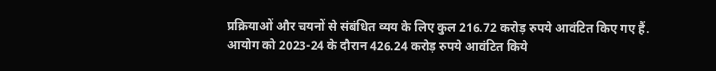प्रक्रियाओं और चयनों से संबंधित व्यय के लिए कुल 216.72 करोड़ रुपये आवंटित किए गए हैं.
आयोग को 2023-24 के दौरान 426.24 करोड़ रुपये आवंटित किये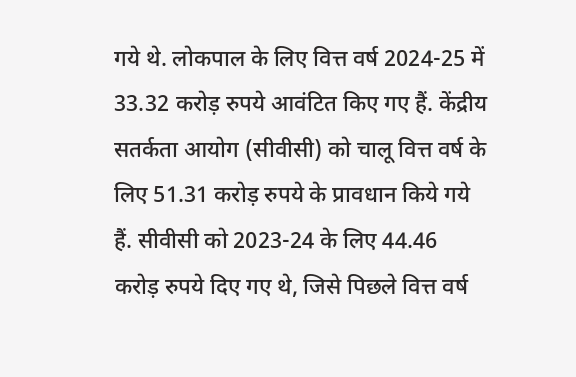गये थे. लोकपाल के लिए वित्त वर्ष 2024-25 में 33.32 करोड़ रुपये आवंटित किए गए हैं. केंद्रीय सतर्कता आयोग (सीवीसी) को चालू वित्त वर्ष के लिए 51.31 करोड़ रुपये के प्रावधान किये गये हैं. सीवीसी को 2023-24 के लिए 44.46 करोड़ रुपये दिए गए थे, जिसे पिछले वित्त वर्ष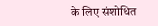के लिए संशोधित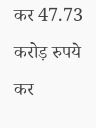कर 47.73 करोड़ रुपये कर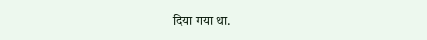दिया गया था.